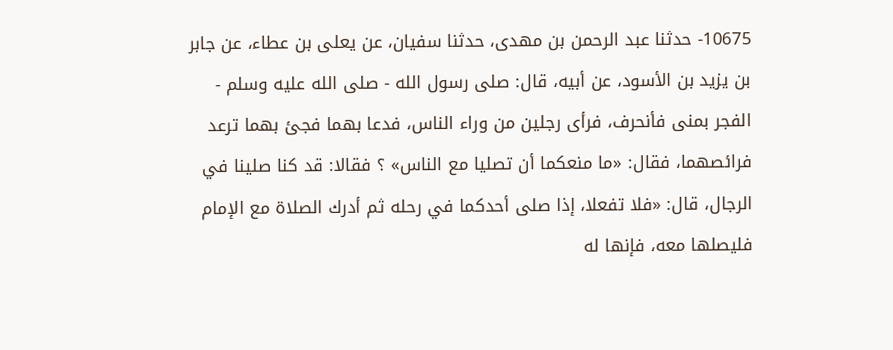10675- حدثنا عبد الرحمن بن مهدى، حدثنا سفيان، عن يعلى بن عطاء، عن جابر بن يزيد بن الأسود، عن أبيه، قال: صلى رسول الله - صلى الله عليه وسلم - الفجر بمنى فأنحرف، فرأى رجلين من وراء الناس، فدعا بهما فجئ بهما ترعد فرائصهما، فقال: «ما منعكما أن تصليا مع الناس» ؟ فقالا: قد كنا صلينا في الرجال، قال: «فلا تفعلا، إذا صلى أحدكما في رحله ثم أدرك الصلاة مع الإمام فليصلها معه، فإنها له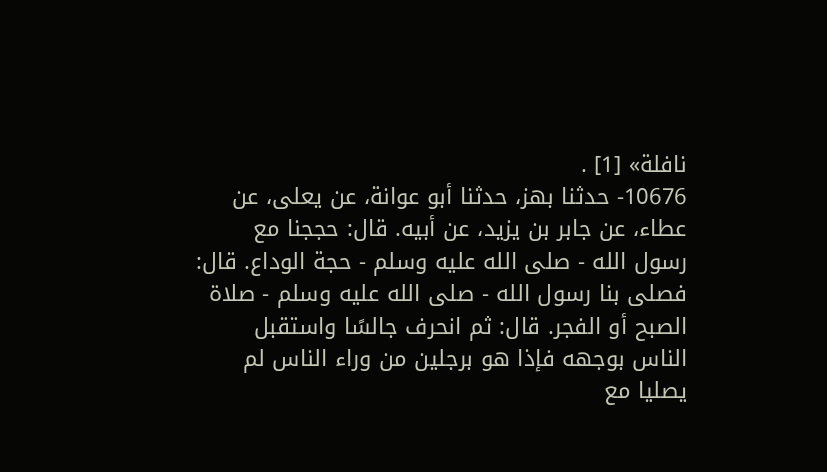نافلة» [1] .
10676- حدثنا بهز، حدثنا أبو عوانة، عن يعلى، عن عطاء، عن جابر بن يزيد، عن أبيه. قال: حججنا مع رسول الله - صلى الله عليه وسلم - حجة الوداع. قال: فصلى بنا رسول الله - صلى الله عليه وسلم - صلاة الصبح أو الفجر. قال: ثم انحرف جالسًا واستقبل الناس بوجهه فإذا هو برجلين من وراء الناس لم يصليا مع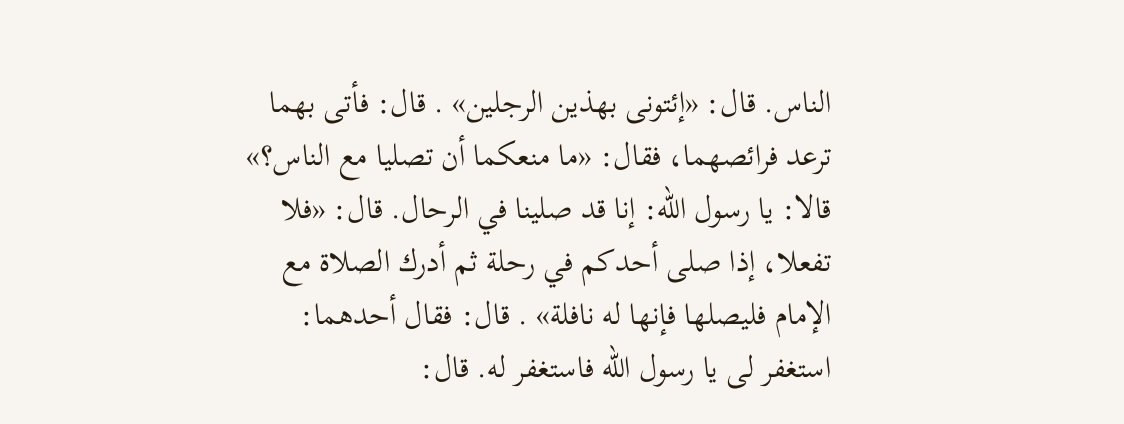الناس. قال: «إئتونى بهذين الرجلين» . قال: فأتى بهما ترعد فرائصهما، فقال: «ما منعكما أن تصليا مع الناس؟» قالا: يا رسول الله: إنا قد صلينا في الرحال. قال: «فلا تفعلا، إذا صلى أحدكم في رحلة ثم أدرك الصلاة مع الإمام فليصلها فإنها له نافلة» . قال: فقال أحدهما: استغفر لى يا رسول الله فاستغفر له. قال: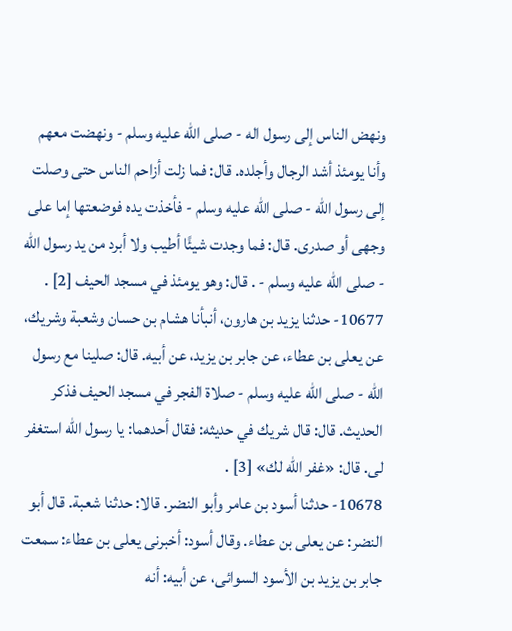ونهض الناس إلى رسول اله - صلى الله عليه وسلم - ونهضت معهم وأنا يومئذ أشد الرجال وأجلده. قال: فما زلت أزاحم الناس حتى وصلت إلى رسول الله - صلى الله عليه وسلم - فأخذت يده فوضعتها إما على وجهى أو صدرى. قال: فما وجدت شيئًا أطيب ولا أبرد من يد رسول الله - صلى الله عليه وسلم - . قال: وهو يومئذ في مسجد الحيف [2] .
10677- حدثنا يزيد بن هارون، أنبأنا هشام بن حسان وشعبة وشريك، عن يعلى بن عطاء، عن جابر بن يزيد، عن أبيه. قال: صلينا مع رسول الله - صلى الله عليه وسلم - صلاة الفجر في مسجد الحيف فذكر الحديث. قال: قال شريك في حديثه: فقال أحدهما: يا رسول الله استغفر لى. قال: «غفر الله لك» [3] .
10678- حدثنا أسود بن عامر وأبو النضر. قالا: حدثنا شعبة. قال أبو النضر: عن يعلى بن عطاء. وقال أسود: أخبرنى يعلى بن عطاء: سمعت جابر بن يزيد بن الأسود السوائى، عن أبيه: أنه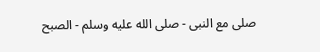صلى مع النبى - صلى الله عليه وسلم - الصبح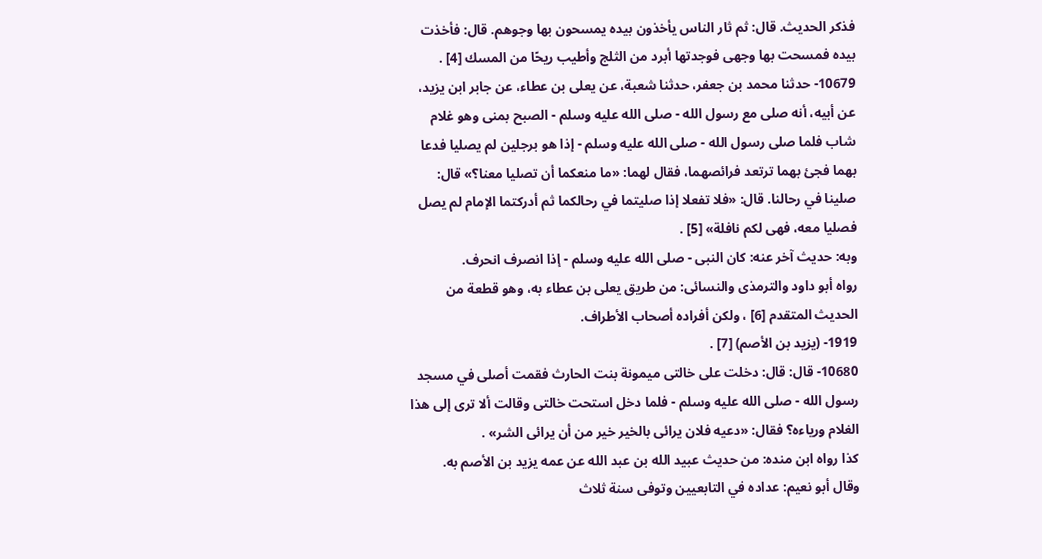فذكر الحديث. قال: ثم ثار الناس يأخذون بيده يمسحون بها وجوهم. قال: فأخذت بيده فمسحت بها وجهى فوجدتها أبرد من الثلج وأطيب ريحًا من المسك [4] .
10679- حدثنا محمد بن جعفر، حدثنا شعبة، عن يعلى بن عطاء، عن جابر ابن يزيد، عن أبيه، أنه صلى مع رسول الله - صلى الله عليه وسلم - الصبح بمنى وهو غلام شاب فلما صلى رسول الله - صلى الله عليه وسلم - إذا هو برجلين لم يصليا فدعا بهما فجئ بهما ترتعد فرائصهما، فقال لهما: «ما منعكما أن تصليا معنا؟» قال: صلينا في رحالنا. قال: «فلا تفعلا إذا صليتما في رحالكما ثم أدركتما الإمام لم يصل فصليا معه، فهى لكم نافلة» [5] .
وبه: حديث آخر عنه: كان النبى - صلى الله عليه وسلم - إذا انصرف انحرف.
رواه أبو داود والترمذى والنسائى: من طريق يعلى بن عطاء به، وهو قطعة من الحديث المتقدم [6] ، ولكن أفراده أصحاب الأطراف.
1919- (يزيد بن الأصم) [7] .
10680- قال: قال: دخلت على خالتى ميمونة بنت الحارث فقمت أصلى في مسجد رسول الله - صلى الله عليه وسلم - فلما دخل استحت خالتى وقالت ألا ترى إلى هذا الغلام ورياءه؟ فقال: «دعيه فلان يرائى بالخير خير من أن يرائى الشر» .
كذا رواه ابن منده: من حديث عبيد الله بن عبد الله عن عمه يزيد بن الأصم به.
وقال أبو نعيم: عداده في التابعيين وتوفى سنة ثلاث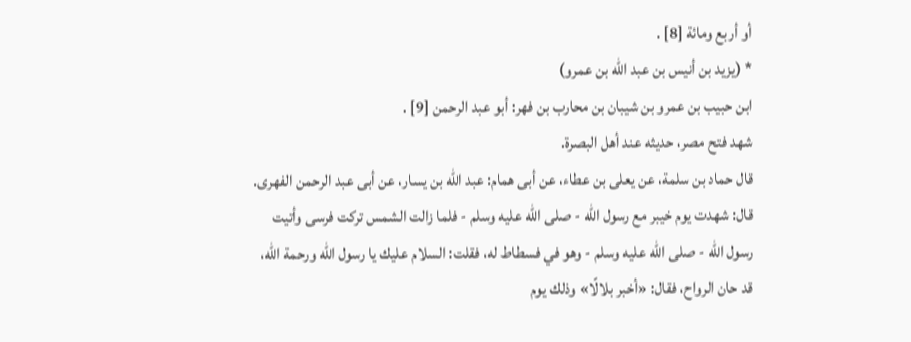أو أربع ومائة [8] .
* (يزيد بن أنيس بن عبد الله بن عمرو)
ابن حبيب بن عمرو بن شيبان بن محارب بن فهر: أبو عبد الرحمن [9] .
شهد فتح مصر، حديثه عند أهل البصرة.
قال حماد بن سلمة، عن يعلى بن عطاء، عن أبى همام: عبد الله بن يسار، عن أبى عبد الرحمن الفهرى. قال: شهدت يوم خيبر مع رسول الله - صلى الله عليه وسلم - فلما زالت الشمس تركت فرسى وأتيت رسول الله - صلى الله عليه وسلم - وهو في فسطاط له، فقلت: السلام عليك يا رسول الله ورحمة الله، قد حان الرواح، فقال: «أخبر بلالًا» وذلك يوم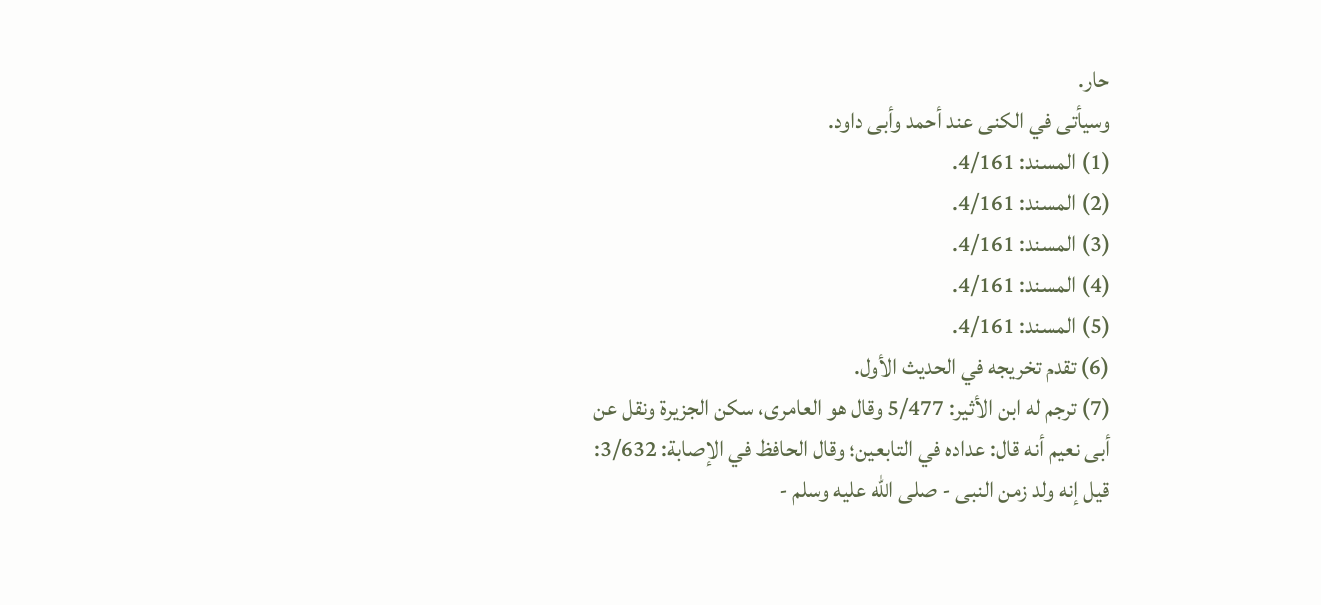حار.
وسيأتى في الكنى عند أحمد وأبى داود.
(1) المسند: 4/161.
(2) المسند: 4/161.
(3) المسند: 4/161.
(4) المسند: 4/161.
(5) المسند: 4/161.
(6) تقدم تخريجه في الحديث الأول.
(7) ترجم له ابن الأثير: 5/477 وقال هو العامرى، سكن الجزيرة ونقل عن أبى نعيم أنه قال: عداده في التابعين؛ وقال الحافظ في الإصابة: 3/632: قيل إنه ولد زمن النبى - صلى الله عليه وسلم -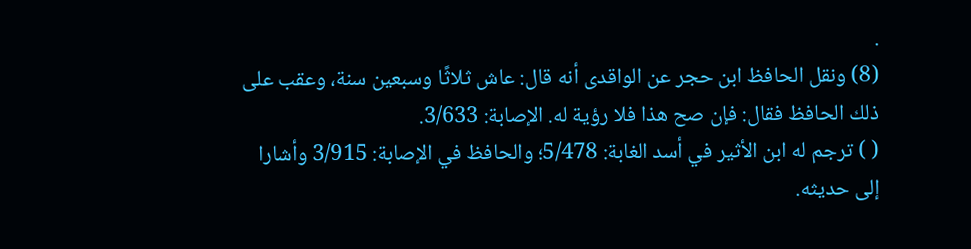.
(8) ونقل الحافظ ابن حجر عن الواقدى أنه قال: عاش ثلاثًا وسبعين سنة، وعقب على ذلك الحافظ فقال: فإن صح هذا فلا رؤية له. الإصابة: 3/633.
( ) ترجم له ابن الأثير في أسد الغابة: 5/478؛ والحافظ في الإصابة: 3/915 وأشارا إلى حديثه.